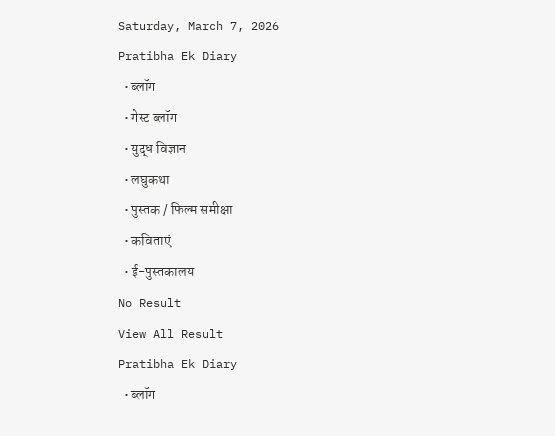Saturday, March 7, 2026
Pratibha Ek Diary
  • ब्लॉग
  • गेस्ट ब्लॉग
  • युद्ध विज्ञान
  • लघुकथा
  • पुस्तक / फिल्म समीक्षा
  • कविताएं
  • ई-पुस्तकालय
No Result
View All Result
Pratibha Ek Diary
  • ब्लॉग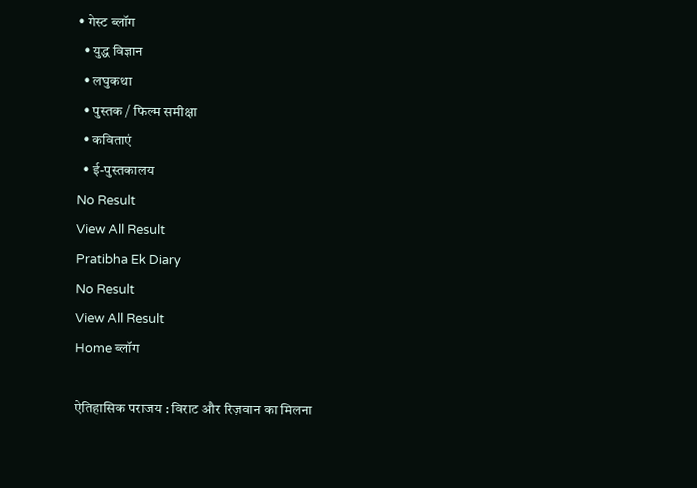• गेस्ट ब्लॉग
  • युद्ध विज्ञान
  • लघुकथा
  • पुस्तक / फिल्म समीक्षा
  • कविताएं
  • ई-पुस्तकालय
No Result
View All Result
Pratibha Ek Diary
No Result
View All Result
Home ब्लॉग

ऐतिहासिक पराजय : विराट और रिज़वान का मिलना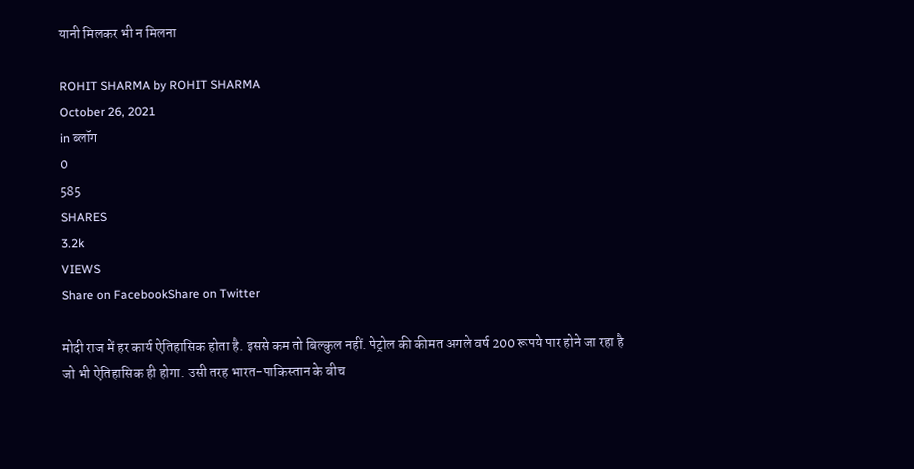यानी मिलकर भी न मिलना

ROHIT SHARMA by ROHIT SHARMA
October 26, 2021
in ब्लॉग
0
585
SHARES
3.2k
VIEWS
Share on FacebookShare on Twitter

मोदी राज में हर कार्य ऐतिहासिक होता है. इससे कम तो बिल्कुल नहीं. पेट्रोल की कीमत अगले वर्ष 200 रूपये पार होने जा रहा है जो भी ऐतिहासिक ही होगा. उसी तरह भारत-पाकिस्तान के बीच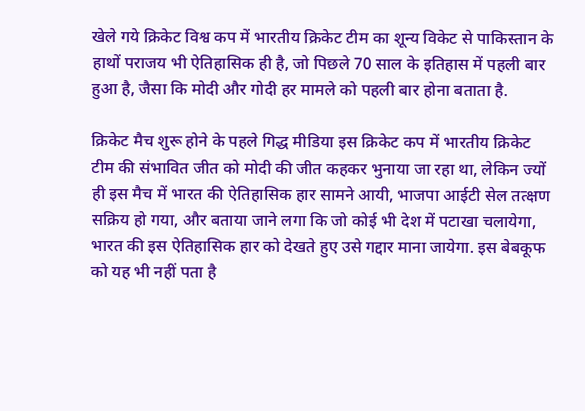खेले गये क्रिकेट विश्व कप में भारतीय क्रिकेट टीम का शून्य विकेट से पाकिस्तान के हाथों पराजय भी ऐतिहासिक ही है, जो पिछले 70 साल के इतिहास में पहली बार हुआ है, जैसा कि मोदी और गोदी हर मामले को पहली बार होना बताता है.

क्रिकेट मैच शुरू होने के पहले गिद्ध मीडिया इस क्रिकेट कप में भारतीय क्रिकेट टीम की संभावित जीत को मोदी की जीत कहकर भुनाया जा रहा था, लेकिन ज्यों ही इस मैच में भारत की ऐतिहासिक हार सामने आयी, भाजपा आईटी सेल तत्क्षण सक्रिय हो गया, और बताया जाने लगा कि जो कोई भी देश में पटाखा चलायेगा, भारत की इस ऐतिहासिक हार को देखते हुए उसे गद्दार माना जायेगा. इस बेबकूफ को यह भी नहीं पता है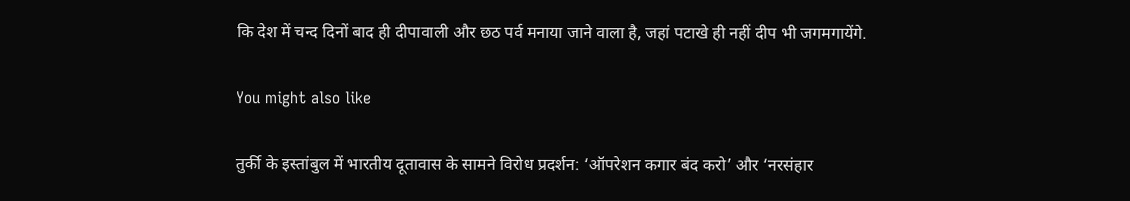कि देश में चन्द दिनों बाद ही दीपावाली और छठ पर्व मनाया जाने वाला है, जहां पटाखे ही नहीं दीप भी जगमगायेंगे.

You might also like

तुर्की के इस्तांबुल में भारतीय दूतावास के सामने विरोध प्रदर्शन: ‘ऑपरेशन कगार बंद करो’ और ‘नरसंहार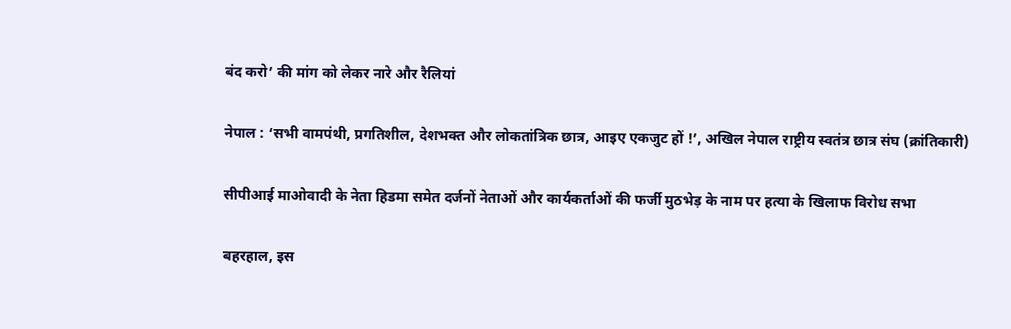बंद करो’ की मांग को लेकर नारे और रैलियां

नेपाल : ‘सभी वामपंथी, प्रगतिशील, देशभक्त और लोकतांत्रिक छात्र, आइए एकजुट हों !’, अखिल नेपाल राष्ट्रीय स्वतंत्र छात्र संघ (क्रांतिकारी)

सीपीआई माओवादी के नेता हिडमा समेत दर्जनों नेताओं और कार्यकर्ताओं की फर्जी मुठभेड़ के नाम पर हत्या के खिलाफ विरोध सभा

बहरहाल, इस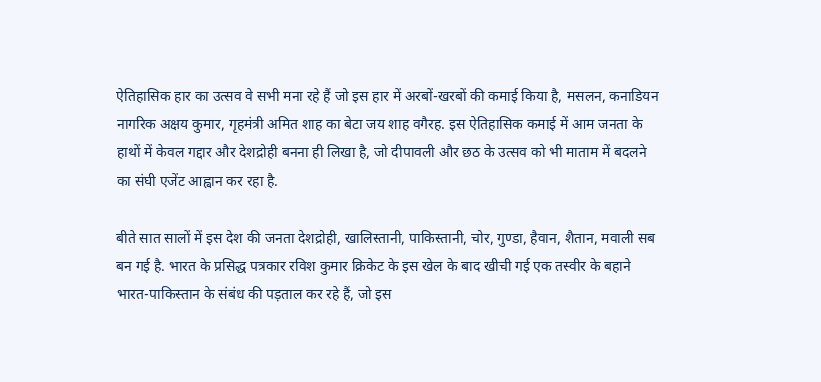ऐतिहासिक हार का उत्सव वे सभी मना रहे हैं जो इस हार में अरबों-खरबों की कमाई किया है, मसलन, कनाडियन नागरिक अक्षय कुमार, गृहमंत्री अमित शाह का बेटा जय शाह वगैरह. इस ऐतिहासिक कमाई में आम जनता के हाथों में केवल गद्दार और देशद्रोही बनना ही लिखा है, जो दीपावली और छठ के उत्सव को भी माताम में बदलने का संघी एजेंट आह्वान कर रहा है.

बीते सात सालों में इस देश की जनता देशद्रोही, खालिस्तानी, पाकिस्तानी, चोर, गुण्डा, हैवान, शैतान, मवाली सब बन गई है. भारत के प्रसिद्ध पत्रकार रविश कुमार क्रिकेट के इस खेल के बाद खीची गई एक तस्वीर के बहाने भारत-पाकिस्तान के संबंध की पड़ताल कर रहे हैं, जो इस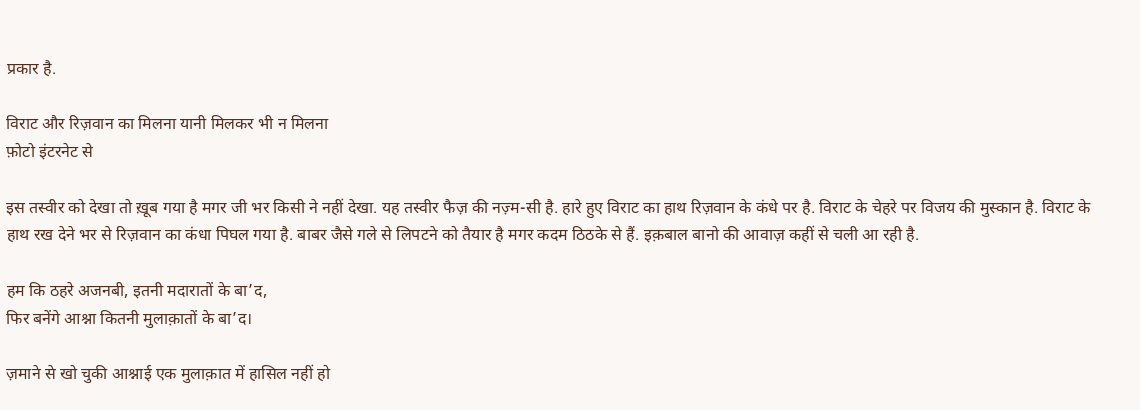प्रकार है.

विराट और रिज़वान का मिलना यानी मिलकर भी न मिलना
फ़ोटो इंटरनेट से

इस तस्वीर को देखा तो ख़ूब गया है मगर जी भर किसी ने नहीं देखा. यह तस्वीर फैज़ की नज़्म-सी है. हारे हुए विराट का हाथ रिज़वान के कंधे पर है. विराट के चेहरे पर विजय की मुस्कान है. विराट के हाथ रख देने भर से रिज़वान का कंधा पिघल गया है. बाबर जैसे गले से लिपटने को तैयार है मगर कदम ठिठके से हैं. इक़बाल बानो की आवाज़ कहीं से चली आ रही है.

हम कि ठहरे अजनबी, इतनी मदारातों के बा’द,
फिर बनेंगे आश्ना कितनी मुलाक़ातों के बा’द।

ज़माने से खो चुकी आश्नाई एक मुलाक़ात में हासिल नहीं हो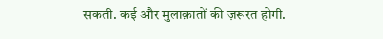सकती. कई और मुलाक़ातों की ज़रूरत होगी.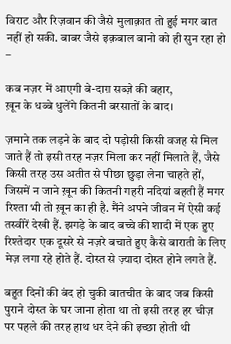विराट और रिज़वान की जैसे मुलाक़ात तो हुई मगर बात नहीं हो सकी. बाबर जैसे इक़बाल बानो को ही सुन रहा हो –

कब नज़र में आएगी बे-दाग़ सब्ज़े की बहार,
ख़ून के धब्बे धुलेंगे कितनी बरसातों के बाद।

ज़माने तक लड़ने के बाद दो पड़ोसी किसी वजह से मिल जाते हैं तो इसी तरह नज़र मिला कर नहीं मिलाते हैं, जैसे किसी तरह उस अतीत से पीछा छुड़ा लेना चाहते हों, जिसमें न जाने ख़ून की कितनी गहरी नदियां बहती हैं मगर रिश्ता भी तो ख़ून का ही है. मैंने अपने जीवन में ऐसी कई तस्वीरें देखी हैं. झगड़े के बाद बच्चे की शादी में एक हुए रिश्तेदार एक दूसरे से नज़रे बचाते हुए कैसे बाराती के लिए मेज़ लगा रहे होते हैं. दोस्त से ज़्यादा दोस्त होने लगते हैं.

बहुत दिनों की बंद हो चुकी बातचीत के बाद जब किसी पुराने दोस्त के घर जाना होता था तो इसी तरह हर चीज़ पर पहले की तरह हाथ धर देने की इच्छा होती थी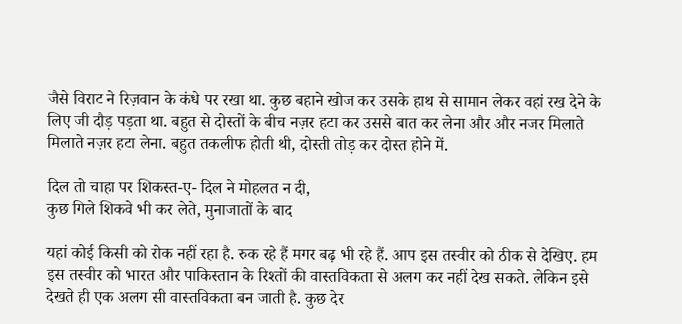जैसे विराट ने रिज़वान के कंधे पर रखा था. कुछ बहाने खोज कर उसके हाथ से सामान लेकर वहां रख देने के लिए जी दौड़ पड़ता था. बहुत से दोस्तों के बीच नज़र हटा कर उससे बात कर लेना और और नजर मिलाते मिलाते नज़र हटा लेना. बहुत तकलीफ होती थी, दोस्ती तोड़ कर दोस्त होने में.

दिल तो चाहा पर शिकस्त-ए- दिल ने मोहलत न दी,
कुछ गिले शिकवे भी कर लेते, मुनाजातों के बाद

यहां कोई किसी को रोक नहीं रहा है. रुक रहे हैं मगर बढ़ भी रहे हैं. आप इस तस्वीर को ठीक से देखिए. हम इस तस्वीर को भारत और पाकिस्तान के रिश्तों की वास्तविकता से अलग कर नहीं देख सकते. लेकिन इसे देखते ही एक अलग सी वास्तविकता बन जाती है. कुछ देर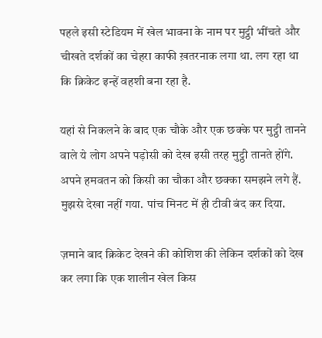पहले इसी स्टेडियम में खेल भावना के नाम पर मुट्ठी भींचते और चीखते दर्शकों का चेहरा काफी ख़तरनाक लगा था. लग रहा था कि क्रिकेट इन्हें वहशी बना रहा है.

यहां से निकलने के बाद एक चौके और एक छक्के पर मुट्ठी तानने वाले ये लोग अपने पड़ोसी को देख इसी तरह मुट्ठी तानते होंगे. अपने हमवतन को किसी का चौका और छक्का समझने लगे हैं. मुझसे देखा नहीं गया. पांच मिनट में ही टीवी बंद कर दिया.

ज़माने बाद क्रिकेट देखने की कोशिश की लेकिन दर्शकों को देख कर लगा कि एक शालीन खेल किस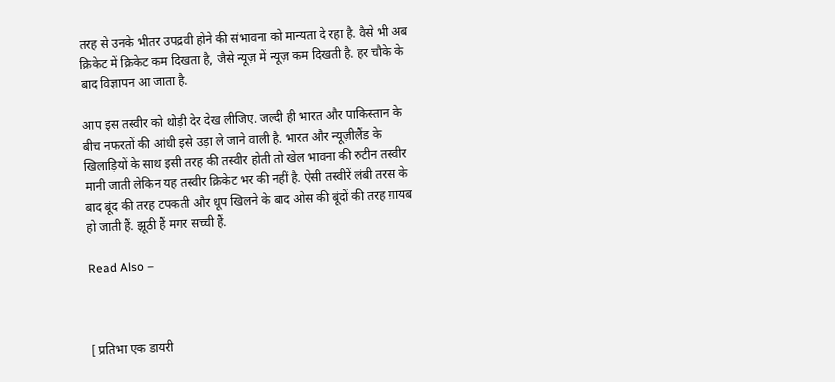तरह से उनके भीतर उपद्रवी होने की संभावना को मान्यता दे रहा है. वैसे भी अब क्रिकेट में क्रिकेट कम दिखता है, जैसे न्यूज़ में न्यूज़ कम दिखती है. हर चौके के बाद विज्ञापन आ जाता है.

आप इस तस्वीर को थोड़ी देर देख लीजिए. जल्दी ही भारत और पाकिस्तान के बीच नफरतों की आंधी इसे उड़ा ले जाने वाली है. भारत और न्यूज़ीलैंड के खिलाड़ियों के साथ इसी तरह की तस्वीर होती तो खेल भावना की रुटीन तस्वीर मानी जाती लेकिन यह तस्वीर क्रिकेट भर की नहीं है. ऐसी तस्वीरें लंबी तरस के बाद बूंद की तरह टपकती और धूप खिलने के बाद ओस की बूंदों की तरह ग़ायब हो जाती हैं. झूठी हैं मगर सच्ची हैं.

Read Also –



[ प्रतिभा एक डायरी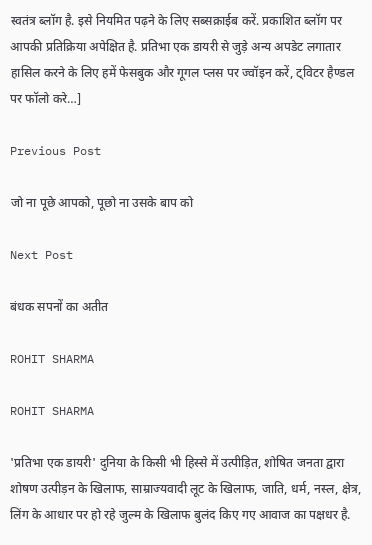स्वतंत्र ब्लॉग है. इसे नियमित पढ़ने के लिए सब्सक्राईब करें. प्रकाशित ब्लॉग पर आपकी प्रतिक्रिया अपेक्षित है. प्रतिभा एक डायरी से जुड़े अन्य अपडेट लगातार हासिल करने के लिए हमें फेसबुक और गूगल प्लस पर ज्वॉइन करें, ट्विटर हैण्डल पर फॉलो करे…]

Previous Post

जो ना पूछे आपको, पूछो ना उसके बाप को

Next Post

बंधक सपनों का अतीत

ROHIT SHARMA

ROHIT SHARMA

'प्रतिभा एक डायरी' दुनिया के किसी भी हिस्से में उत्पीड़ित, शोषित जनता द्वारा शोषण उत्पीड़न के खिलाफ, साम्राज्यवादी लूट के खिलाफ, जाति, धर्म, नस्ल, क्षेत्र, लिंग के आधार पर हो रहे जुल्म के खिलाफ बुलंद किए गए आवाज का पक्षधर है.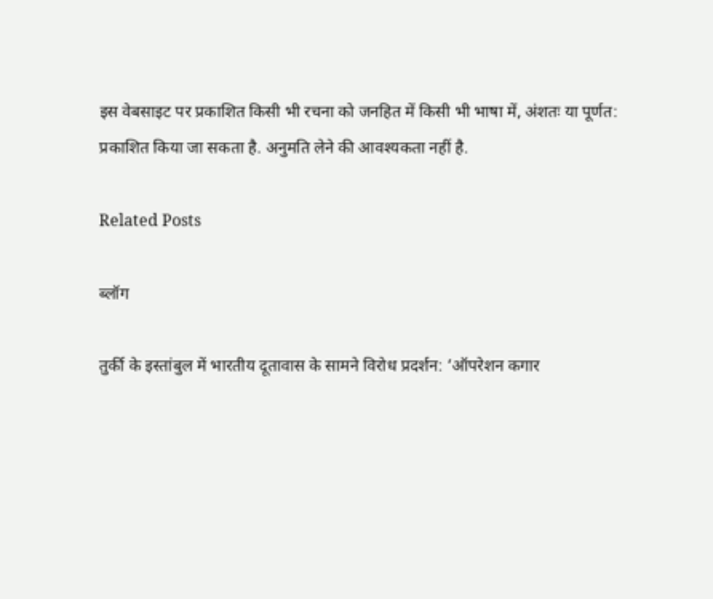इस वेबसाइट पर प्रकाशित किसी भी रचना को जनहित में किसी भी भाषा में, अंशतः या पूर्णत: प्रकाशित किया जा सकता है. अनुमति लेने की आवश्यकता नहीं है.

Related Posts

ब्लॉग

तुर्की के इस्तांबुल में भारतीय दूतावास के सामने विरोध प्रदर्शन: ‘ऑपरेशन कगार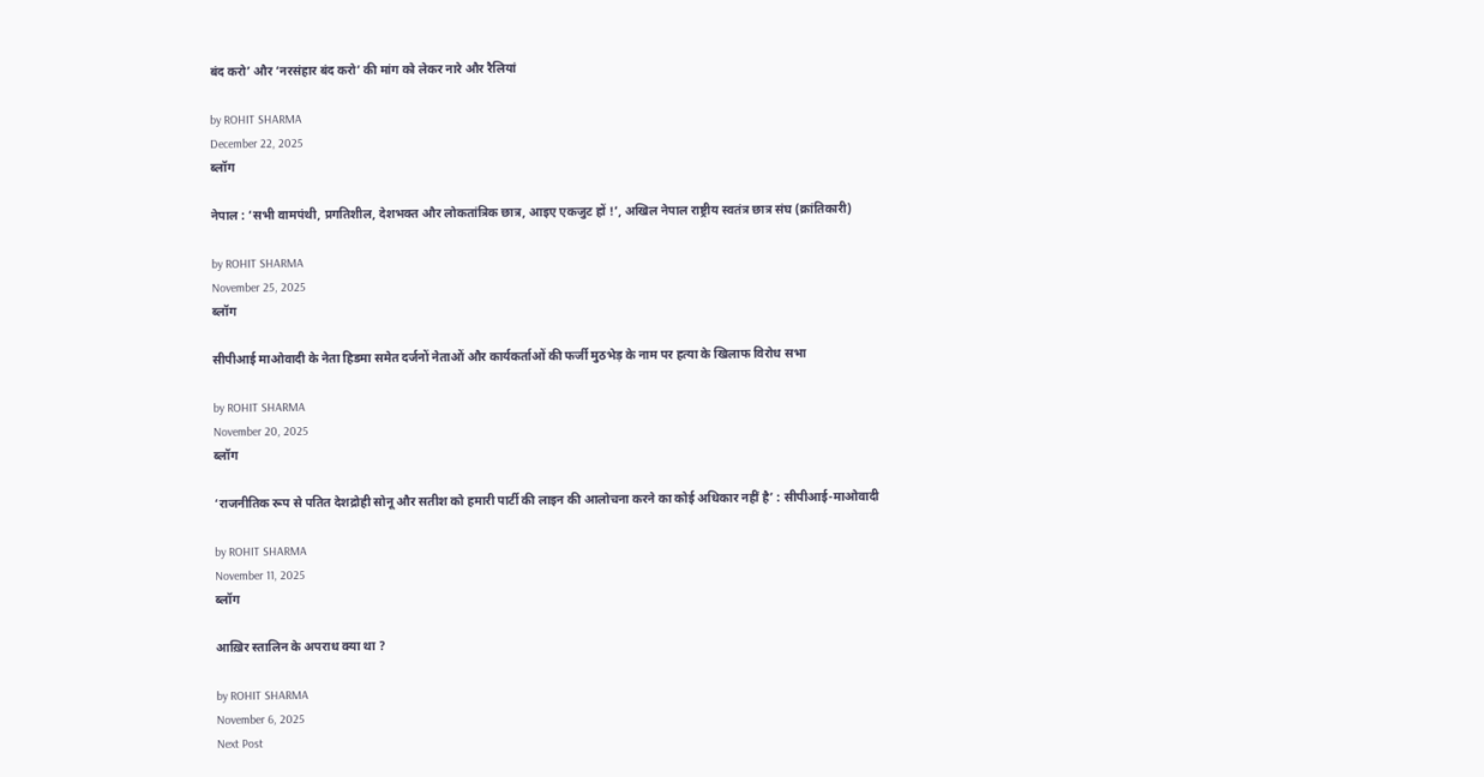बंद करो’ और ‘नरसंहार बंद करो’ की मांग को लेकर नारे और रैलियां

by ROHIT SHARMA
December 22, 2025
ब्लॉग

नेपाल : ‘सभी वामपंथी, प्रगतिशील, देशभक्त और लोकतांत्रिक छात्र, आइए एकजुट हों !’, अखिल नेपाल राष्ट्रीय स्वतंत्र छात्र संघ (क्रांतिकारी)

by ROHIT SHARMA
November 25, 2025
ब्लॉग

सीपीआई माओवादी के नेता हिडमा समेत दर्जनों नेताओं और कार्यकर्ताओं की फर्जी मुठभेड़ के नाम पर हत्या के खिलाफ विरोध सभा

by ROHIT SHARMA
November 20, 2025
ब्लॉग

‘राजनीतिक रूप से पतित देशद्रोही सोनू और सतीश को हमारी पार्टी की लाइन की आलोचना करने का कोई अधिकार नहीं है’ : सीपीआई-माओवादी

by ROHIT SHARMA
November 11, 2025
ब्लॉग

आख़िर स्तालिन के अपराध क्या था ?

by ROHIT SHARMA
November 6, 2025
Next Post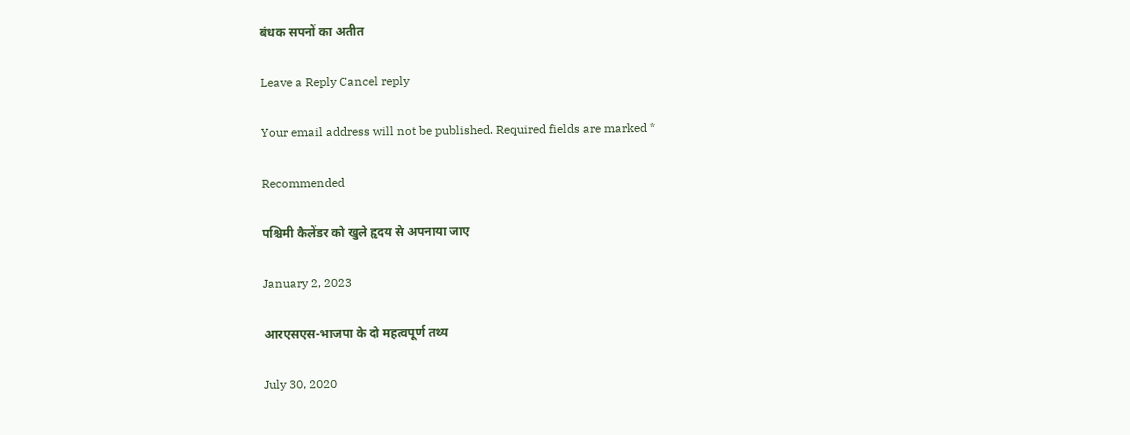बंधक सपनों का अतीत

Leave a Reply Cancel reply

Your email address will not be published. Required fields are marked *

Recommended

पश्चिमी कैलेंडर को खुले हृदय से अपनाया जाए

January 2, 2023

आरएसएस-भाजपा के दो महत्वपूर्ण तथ्य

July 30, 2020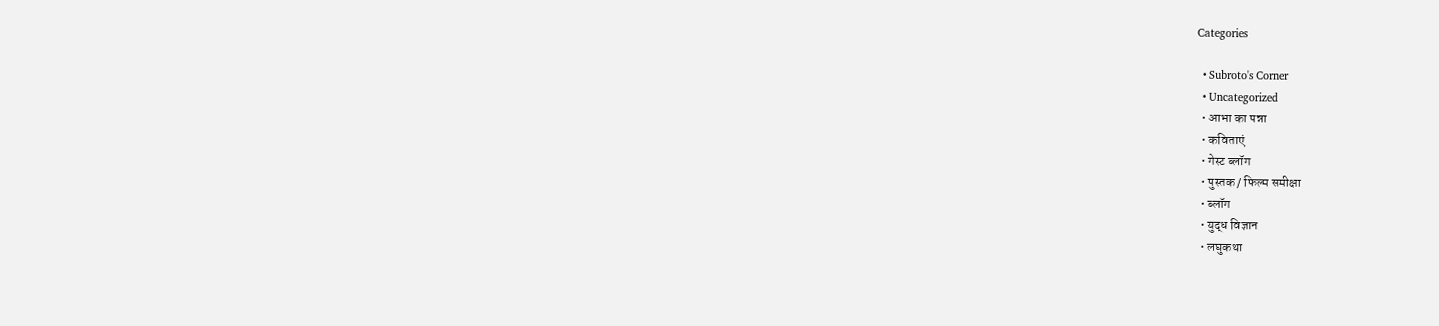Categories

  • Subroto's Corner
  • Uncategorized
  • आभा का पन्ना
  • कविताएं
  • गेस्ट ब्लॉग
  • पुस्तक / फिल्म समीक्षा
  • ब्लॉग
  • युद्ध विज्ञान
  • लघुकथा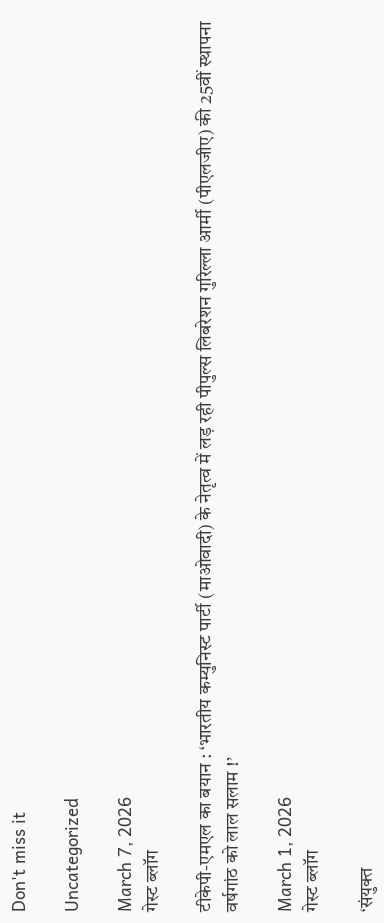Don't miss it

Uncategorized

March 7, 2026
गेस्ट ब्लॉग

टीकेपी-एमएल का बयान : ‘भारतीय कम्युनिस्ट पार्टी (माओवादी) के नेतृत्व में लड़ रही पीपुल्स लिबरेशन गुरिल्ला आर्मी (पीएलजीए) की 25वीं स्थापना वर्षगांठ को लाल सलाम !’

March 1, 2026
गेस्ट ब्लॉग

‘संयुक्त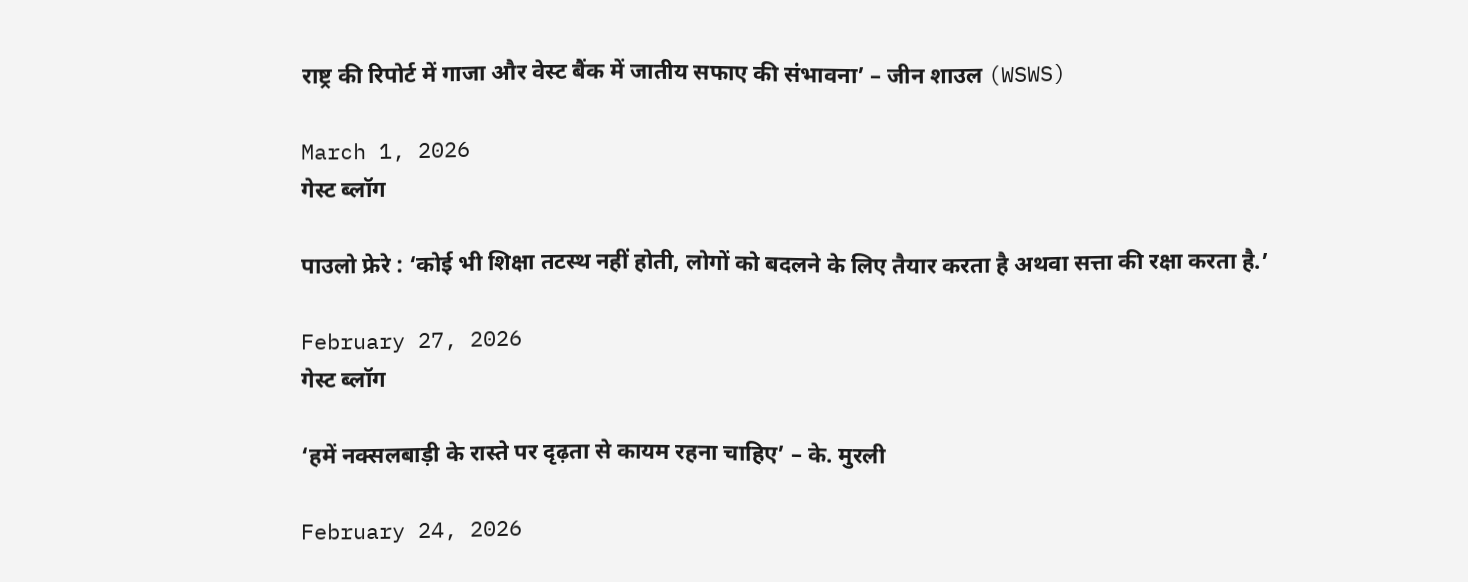राष्ट्र की रिपोर्ट में गाजा और वेस्ट बैंक में जातीय सफाए की संभावना’ – जीन शाउल (WSWS)

March 1, 2026
गेस्ट ब्लॉग

पाउलो फ्रेरे : ‘कोई भी शिक्षा तटस्थ नहीं होती, लोगों को बदलने के लिए तैयार करता है अथवा सत्ता की रक्षा करता है.’

February 27, 2026
गेस्ट ब्लॉग

‘हमें नक्सलबाड़ी के रास्ते पर दृढ़ता से कायम रहना चाहिए’ – के. मुरली

February 24, 2026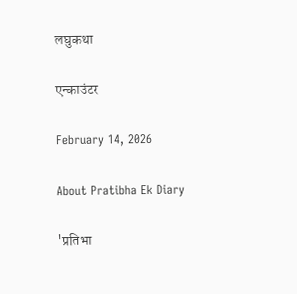लघुकथा

एन्काउंटर

February 14, 2026

About Pratibha Ek Diary

'प्रतिभा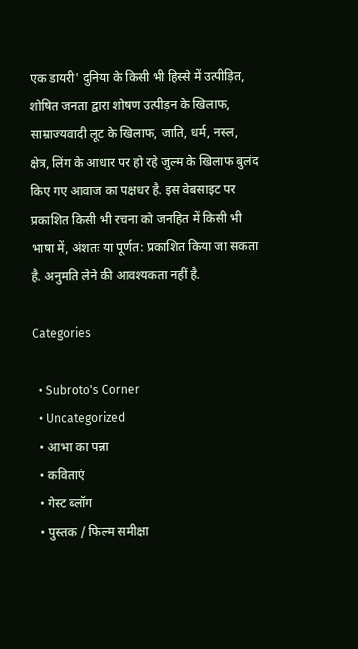एक डायरी' दुनिया के किसी भी हिस्से में उत्पीड़ित, शोषित जनता द्वारा शोषण उत्पीड़न के खिलाफ, साम्राज्यवादी लूट के खिलाफ, जाति, धर्म, नस्ल, क्षेत्र, लिंग के आधार पर हो रहे जुल्म के खिलाफ बुलंद किए गए आवाज का पक्षधर है. इस वेबसाइट पर प्रकाशित किसी भी रचना को जनहित में किसी भी भाषा में, अंशतः या पूर्णत: प्रकाशित किया जा सकता है. अनुमति लेने की आवश्यकता नहीं है.

Categories

  • Subroto's Corner
  • Uncategorized
  • आभा का पन्ना
  • कविताएं
  • गेस्ट ब्लॉग
  • पुस्तक / फिल्म समीक्षा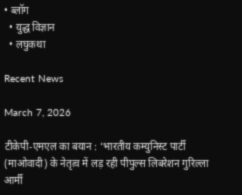• ब्लॉग
  • युद्ध विज्ञान
  • लघुकथा

Recent News

March 7, 2026

टीकेपी-एमएल का बयान : ‘भारतीय कम्युनिस्ट पार्टी (माओवादी) के नेतृत्व में लड़ रही पीपुल्स लिबरेशन गुरिल्ला आर्मी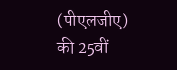(पीएलजीए) की 25वीं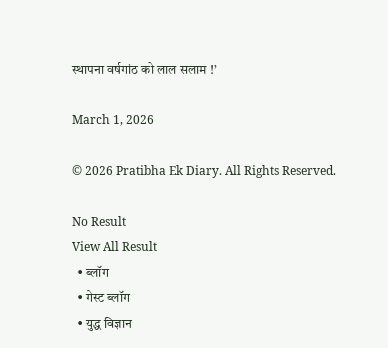स्थापना वर्षगांठ को लाल सलाम !’

March 1, 2026

© 2026 Pratibha Ek Diary. All Rights Reserved.

No Result
View All Result
  • ब्लॉग
  • गेस्ट ब्लॉग
  • युद्ध विज्ञान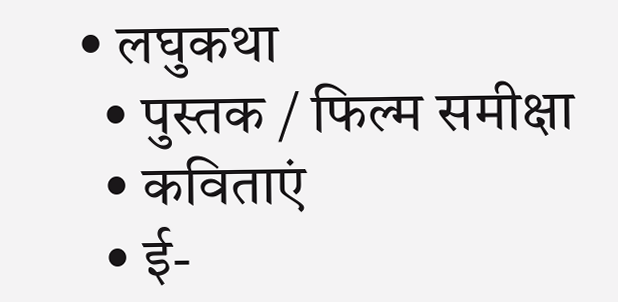• लघुकथा
  • पुस्तक / फिल्म समीक्षा
  • कविताएं
  • ई-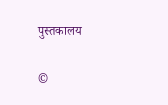पुस्तकालय

©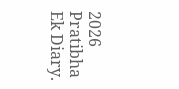2026 Pratibha Ek Diary.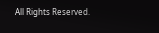All Rights Reserved.